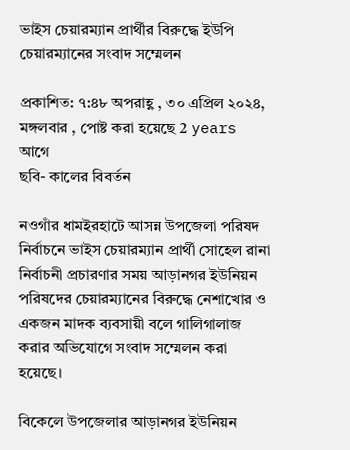ভাইস চেয়ারম্যান প্রার্থীর বিরুদ্ধে ইউপি চেয়ারম্যানের সংবাদ সম্মেলন

প্রকাশিত: ৭:৪৮ অপরাহ্ণ , ৩০ এপ্রিল ২০২৪, মঙ্গলবার , পোষ্ট করা হয়েছে 2 years আগে
ছবি- কালের বিবর্তন

নওগাঁর ধামইরহাটে আসন্ন উপজেলা পরিষদ নির্বাচনে ভাইস চেয়ারম্যান প্রার্থী সোহেল রানা নির্বাচনী প্রচারণার সময় আড়ানগর ইউনিয়ন পরিষদের চেয়ারম্যানের বিরুদ্ধে নেশাখোর ও একজন মাদক ব্যবসায়ী বলে গালিগালাজ করার অভিযোগে সংবাদ সম্মেলন করা হয়েছে।

বিকেলে উপজেলার আড়ানগর ইউনিয়ন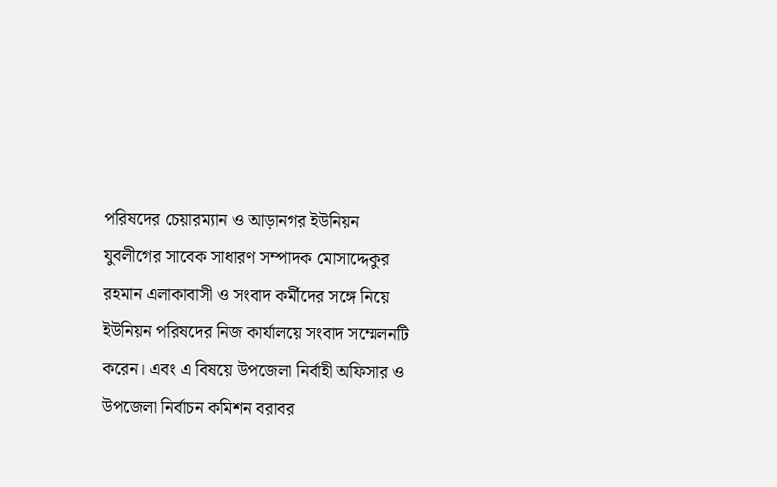পরিষদের চেয়ারম্যান ও আড়ানগর ইউনিয়ন যুবলীগের সাবেক সাধারণ সম্পাদক মোসাদ্দেকুর রহমান এলাকাবাসী ও সংবাদ কর্মীদের সঙ্গে নিয়ে ইউনিয়ন পরিষদের নিজ কার্যালয়ে সংবাদ সম্মেলনটি করেন। এবং এ বিষয়ে উপজেলা নির্বাহী অফিসার ও উপজেলা নির্বাচন কমিশন বরাবর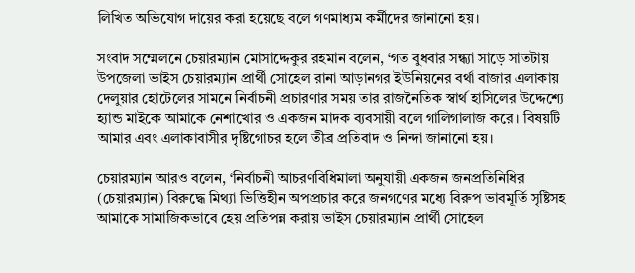লিখিত অভিযোগ দায়ের করা হয়েছে বলে গণমাধ্যম কর্মীদের জানানো হয়।

সংবাদ সম্মেলনে চেয়ারম্যান মোসাদ্দেকুর রহমান বলেন, ‘গত বুধবার সন্ধ্যা সাড়ে সাতটায় উপজেলা ভাইস চেয়ারম্যান প্রার্থী সোহেল রানা আড়ানগর ইউনিয়নের বর্থা বাজার এলাকায় দেলুয়ার হোটেলের সামনে নির্বাচনী প্রচারণার সময় তার রাজনৈতিক স্বার্থ হাসিলের উদ্দেশ্যে হ্যান্ড মাইকে আমাকে নেশাখোর ও একজন মাদক ব্যবসায়ী বলে গালিগালাজ করে। বিষয়টি আমার এবং এলাকাবাসীর দৃষ্টিগোচর হলে তীব্র প্রতিবাদ ও নিন্দা জানানো হয়।

চেয়ারম্যান আরও বলেন, ‘নির্বাচনী আচরণবিধিমালা অনুযায়ী একজন জনপ্রতিনিধির (চেয়ারম্যান) বিরুদ্ধে মিথ্যা ভিত্তিহীন অপপ্রচার করে জনগণের মধ্যে বিরুপ ভাবমূর্তি সৃষ্টিসহ আমাকে সামাজিকভাবে হেয় প্রতিপন্ন করায় ভাইস চেয়ারম্যান প্রার্থী সোহেল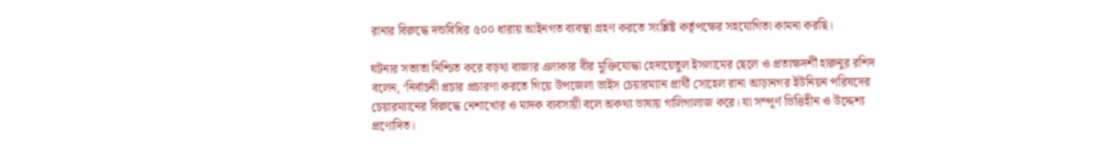রানার বিরুদ্ধে দন্ডবিধির ৫০০ ধারায় আইনগত ব্যবস্থা গ্রহণ করতে সংশ্লিষ্ট কর্তৃপক্ষের সহযোগিতা কামনা করছি।

ঘটনার সত্যতা নিশ্চিত করে বড়থা বাজার এলাকার বীর মুক্তিযোদ্ধা হেদায়েতুল ইসলামের ছেলে ও প্রত্যক্ষদর্শী হারুনুর রশিদ বলেন, ‘নির্বাচনী প্রচার প্রচারণা করতে গিয়ে উপজেলা ভাইস চেয়ারম্যান প্রার্থী সোহেল রানা আড়ানগর ইউনিয়ন পরিষদের চেয়ারম্যানের বিরুদ্ধে নেশাখোর ও মাদক ব্যবসায়ী বলে অকথ্য ভাষায় গালিগালাজ করে। যা সম্পূর্ণ ভিত্তিহীন ও উদ্দেশ্য প্রণোদিত।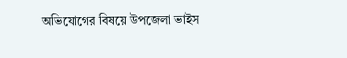অভিযোগের বিষয়ে উপজেলা ভাইস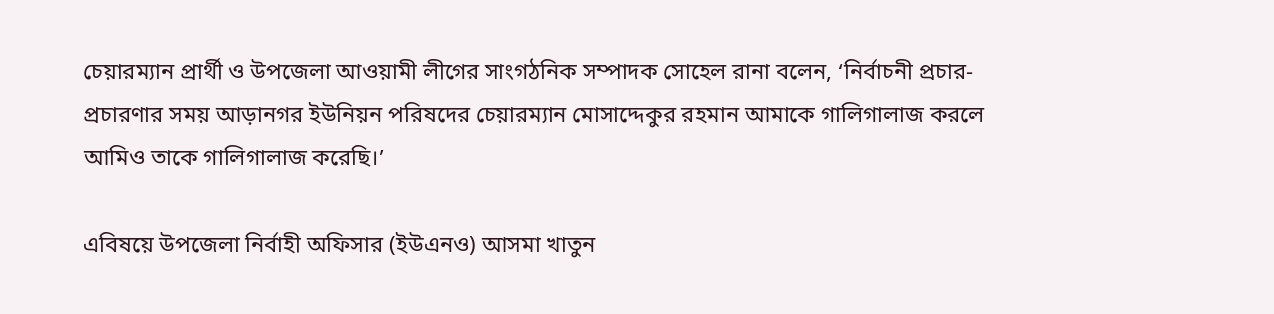চেয়ারম্যান প্রার্থী ও উপজেলা আওয়ামী লীগের সাংগঠনিক সম্পাদক সোহেল রানা বলেন, ‘নির্বাচনী প্রচার-প্রচারণার সময় আড়ানগর ইউনিয়ন পরিষদের চেয়ারম্যান মোসাদ্দেকুর রহমান আমাকে গালিগালাজ করলে আমিও তাকে গালিগালাজ করেছি।’

এবিষয়ে উপজেলা নির্বাহী অফিসার (ইউএনও) আসমা খাতুন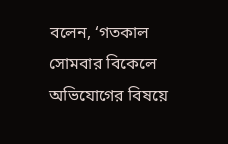বলেন, ‘গতকাল সোমবার বিকেলে অভিযোগের বিষয়ে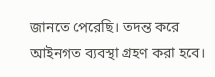জানতে পেরেছি। তদন্ত করে আইনগত ব্যবস্থা গ্রহণ করা হবে।